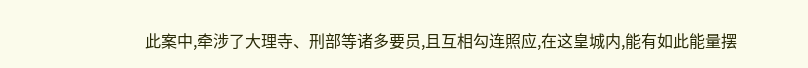此案中,牵涉了大理寺、刑部等诸多要员,且互相勾连照应,在这皇城内,能有如此能量摆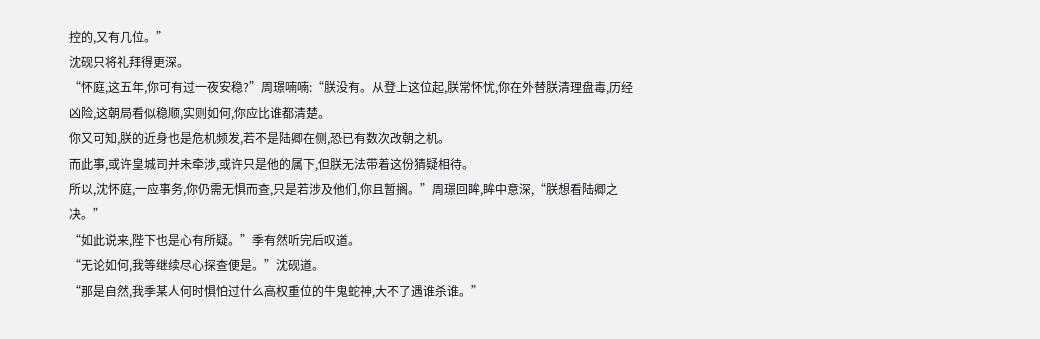控的,又有几位。”
沈砚只将礼拜得更深。
“怀庭,这五年,你可有过一夜安稳?”周璟喃喃:“朕没有。从登上这位起,朕常怀忧,你在外替朕清理盘毒,历经凶险,这朝局看似稳顺,实则如何,你应比谁都清楚。
你又可知,朕的近身也是危机频发,若不是陆卿在侧,恐已有数次改朝之机。
而此事,或许皇城司并未牵涉,或许只是他的属下,但朕无法带着这份猜疑相待。
所以,沈怀庭,一应事务,你仍需无惧而查,只是若涉及他们,你且暂搁。”周璟回眸,眸中意深,“朕想看陆卿之决。”
“如此说来,陛下也是心有所疑。”季有然听完后叹道。
“无论如何,我等继续尽心探查便是。”沈砚道。
“那是自然,我季某人何时惧怕过什么高权重位的牛鬼蛇神,大不了遇谁杀谁。”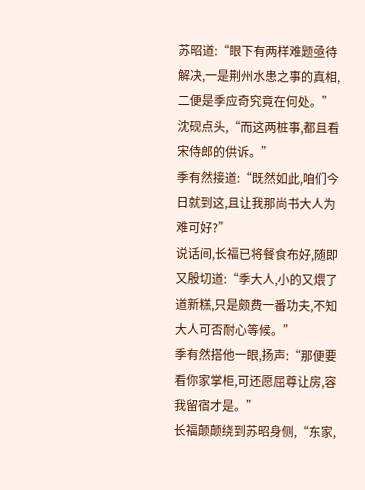苏昭道:“眼下有两样难题亟待解决,一是荆州水患之事的真相,二便是季应奇究竟在何处。”
沈砚点头,“而这两桩事,都且看宋侍郎的供诉。”
季有然接道:“既然如此,咱们今日就到这,且让我那尚书大人为难可好?”
说话间,长福已将餐食布好,随即又殷切道:“季大人,小的又煨了道新糕,只是颇费一番功夫,不知大人可否耐心等候。”
季有然搭他一眼,扬声:“那便要看你家掌柜,可还愿屈尊让房,容我留宿才是。”
长福颠颠绕到苏昭身侧,“东家,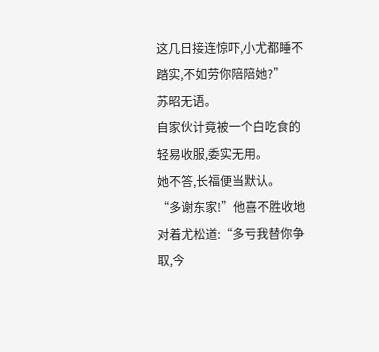这几日接连惊吓,小尤都睡不踏实,不如劳你陪陪她?”
苏昭无语。
自家伙计竟被一个白吃食的轻易收服,委实无用。
她不答,长福便当默认。
“多谢东家!”他喜不胜收地对着尤松道:“多亏我替你争取,今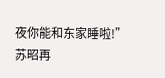夜你能和东家睡啦!”
苏昭再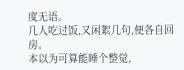度无语。
几人吃过饭,又闲絮几句,便各自回房。
本以为可算能睡个整觉,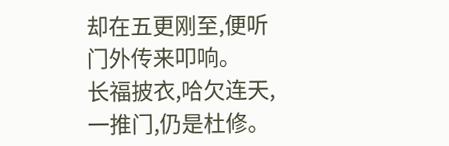却在五更刚至,便听门外传来叩响。
长福披衣,哈欠连天,一推门,仍是杜修。